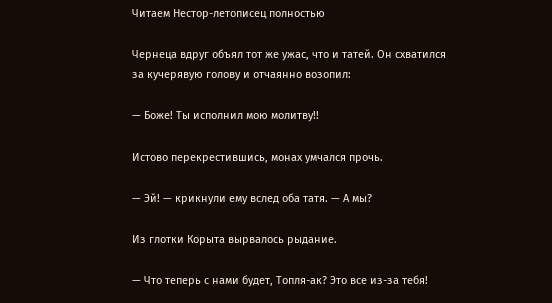Читаем Нестор-летописец полностью

Чернеца вдруг объял тот же ужас, что и татей. Он схватился за кучерявую голову и отчаянно возопил:

— Боже! Ты исполнил мою молитву!!

Истово перекрестившись, монах умчался прочь.

— Эй! — крикнули ему вслед оба татя. — А мы?

Из глотки Корыта вырвалось рыдание.

— Что теперь с нами будет, Топля-ак? Это все из-за тебя!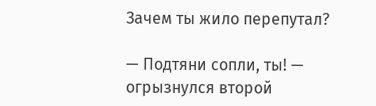Зачем ты жило перепутал?

— Подтяни сопли, ты! — огрызнулся второй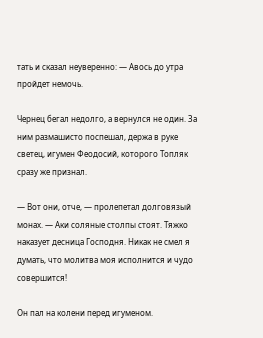тать и сказал неуверенно: — Авось до утра пройдет немочь.

Чернец бегал недолго, а вернулся не один. За ним размашисто поспешал, держа в руке светец, игумен Феодосий, которого Топляк сразу же признал.

— Вот они, отче, — пролепетал долговязый монах. — Аки соляные столпы стоят. Тяжко наказует десница Господня. Никак не смел я думать, что молитва моя исполнится и чудо совершится!

Он пал на колени перед игуменом.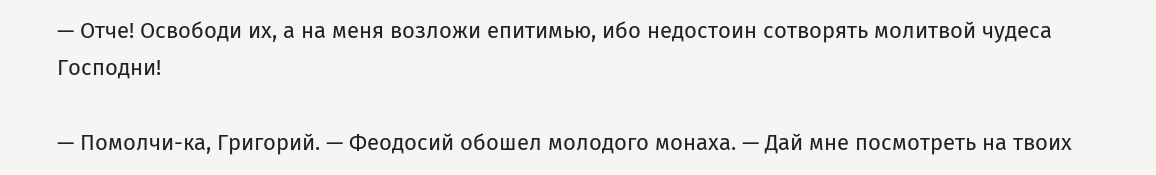— Отче! Освободи их, а на меня возложи епитимью, ибо недостоин сотворять молитвой чудеса Господни!

— Помолчи-ка, Григорий. — Феодосий обошел молодого монаха. — Дай мне посмотреть на твоих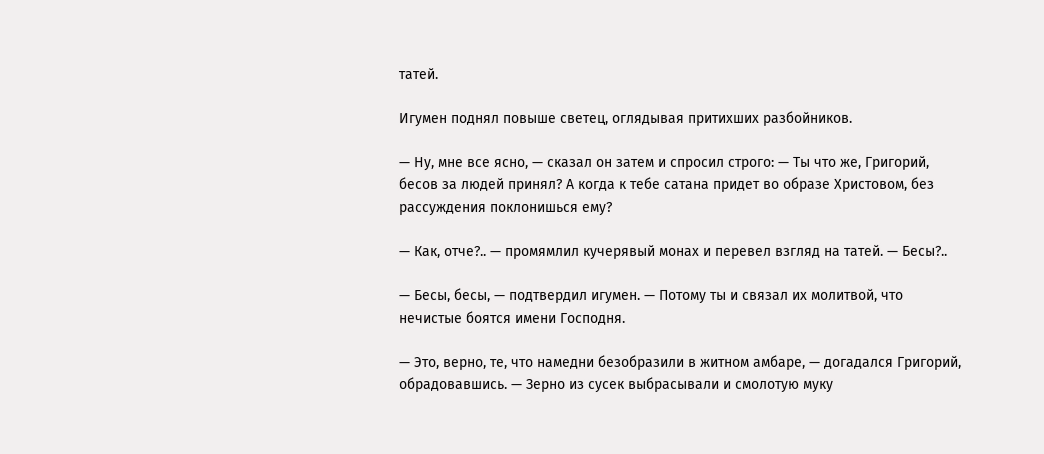татей.

Игумен поднял повыше светец, оглядывая притихших разбойников.

— Ну, мне все ясно, — сказал он затем и спросил строго: — Ты что же, Григорий, бесов за людей принял? А когда к тебе сатана придет во образе Христовом, без рассуждения поклонишься ему?

— Как, отче?.. — промямлил кучерявый монах и перевел взгляд на татей. — Бесы?..

— Бесы, бесы, — подтвердил игумен. — Потому ты и связал их молитвой, что нечистые боятся имени Господня.

— Это, верно, те, что намедни безобразили в житном амбаре, — догадался Григорий, обрадовавшись. — Зерно из сусек выбрасывали и смолотую муку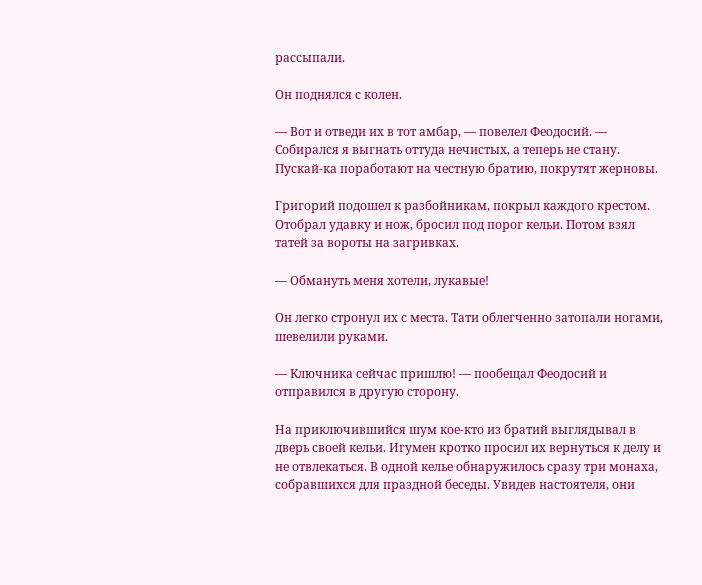рассыпали.

Он поднялся с колен.

— Вот и отведи их в тот амбар, — повелел Феодосий. — Собирался я выгнать оттуда нечистых, а теперь не стану. Пускай-ка поработают на честную братию, покрутят жерновы.

Григорий подошел к разбойникам, покрыл каждого крестом. Отобрал удавку и нож, бросил под порог кельи. Потом взял татей за вороты на загривках.

— Обмануть меня хотели, лукавые!

Он легко стронул их с места. Тати облегченно затопали ногами, шевелили руками.

— Ключника сейчас пришлю! — пообещал Феодосий и отправился в другую сторону.

На приключившийся шум кое-кто из братий выглядывал в дверь своей кельи. Игумен кротко просил их вернуться к делу и не отвлекаться. В одной келье обнаружилось сразу три монаха, собравшихся для праздной беседы. Увидев настоятеля, они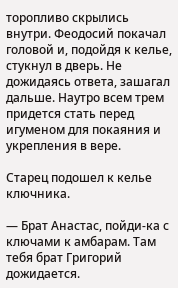торопливо скрылись внутри. Феодосий покачал головой и, подойдя к келье, стукнул в дверь. Не дожидаясь ответа, зашагал дальше. Наутро всем трем придется стать перед игуменом для покаяния и укрепления в вере.

Старец подошел к келье ключника.

— Брат Анастас, пойди-ка с ключами к амбарам. Там тебя брат Григорий дожидается.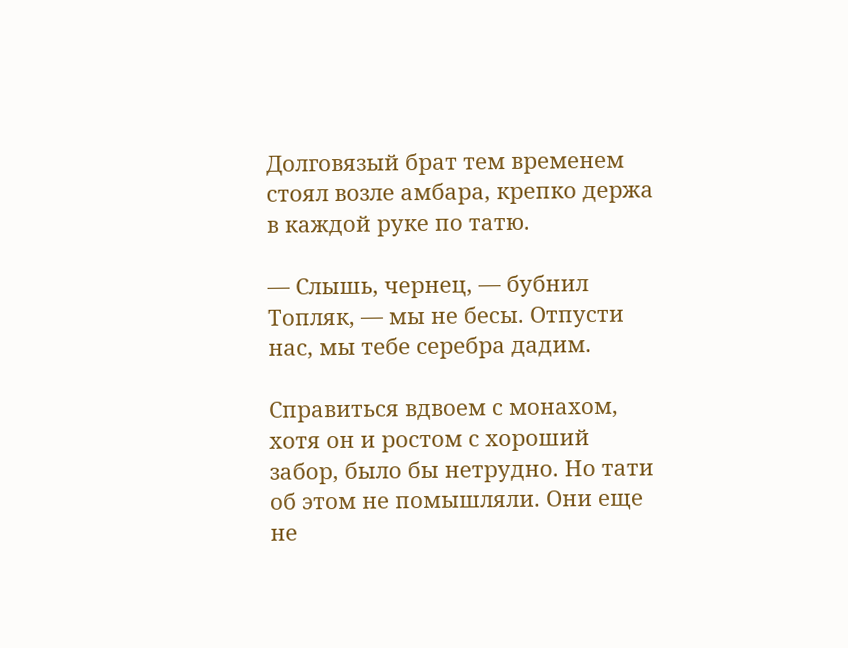Долговязый брат тем временем стоял возле амбара, крепко держа в каждой руке по татю.

— Слышь, чернец, — бубнил Топляк, — мы не бесы. Отпусти нас, мы тебе серебра дадим.

Справиться вдвоем с монахом, хотя он и ростом с хороший забор, было бы нетрудно. Но тати об этом не помышляли. Они еще не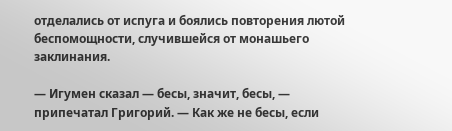отделались от испуга и боялись повторения лютой беспомощности, случившейся от монашьего заклинания.

— Игумен сказал — бесы, значит, бесы, — припечатал Григорий. — Как же не бесы, если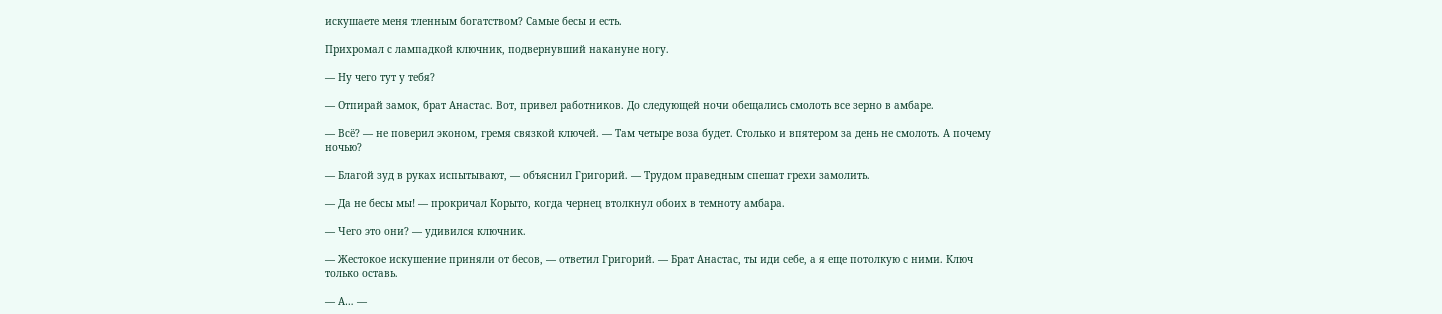искушаете меня тленным богатством? Самые бесы и есть.

Прихромал с лампадкой ключник, подвернувший накануне ногу.

— Ну чего тут у тебя?

— Отпирай замок, брат Анастас. Вот, привел работников. До следующей ночи обещались смолоть все зерно в амбаре.

— Всё? — не поверил эконом, гремя связкой ключей. — Там четыре воза будет. Столько и впятером за день не смолоть. А почему ночью?

— Благой зуд в руках испытывают, — объяснил Григорий. — Трудом праведным спешат грехи замолить.

— Да не бесы мы! — прокричал Корыто, когда чернец втолкнул обоих в темноту амбара.

— Чего это они? — удивился ключник.

— Жестокое искушение приняли от бесов, — ответил Григорий. — Брат Анастас, ты иди себе, а я еще потолкую с ними. Ключ только оставь.

— А… —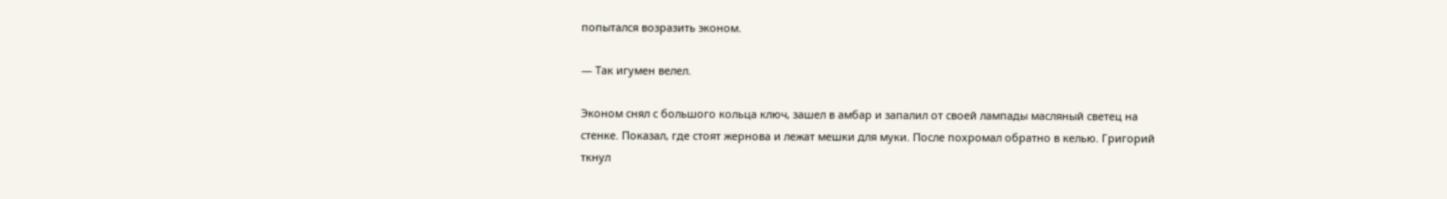попытался возразить эконом.

— Так игумен велел.

Эконом снял с большого кольца ключ, зашел в амбар и запалил от своей лампады масляный светец на стенке. Показал, где стоят жернова и лежат мешки для муки. После похромал обратно в келью. Григорий ткнул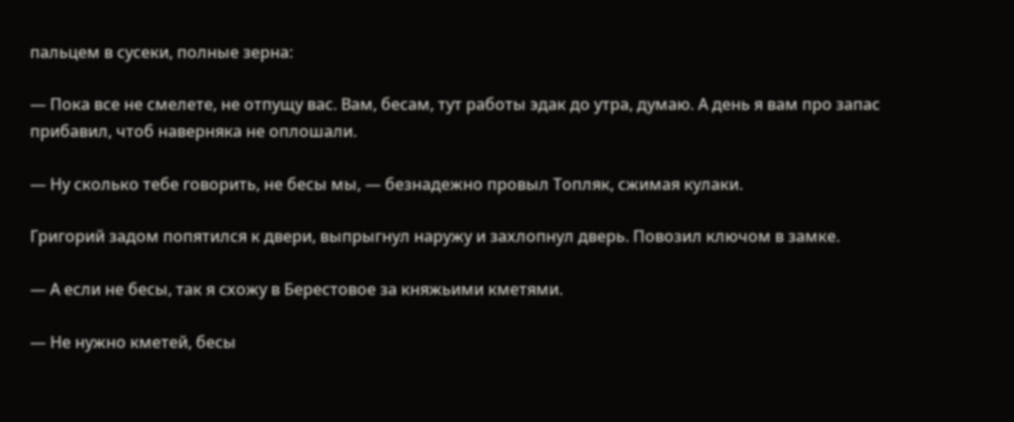пальцем в сусеки, полные зерна:

— Пока все не смелете, не отпущу вас. Вам, бесам, тут работы эдак до утра, думаю. А день я вам про запас прибавил, чтоб наверняка не оплошали.

— Ну сколько тебе говорить, не бесы мы, — безнадежно провыл Топляк, сжимая кулаки.

Григорий задом попятился к двери, выпрыгнул наружу и захлопнул дверь. Повозил ключом в замке.

— А если не бесы, так я схожу в Берестовое за княжьими кметями.

— Не нужно кметей, бесы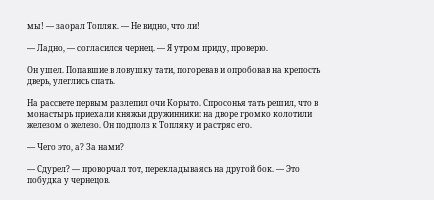мы! — заорал Топляк. — Не видно, что ли!

— Ладно, — согласился чернец. — Я утром приду, проверю.

Он ушел. Попавшие в ловушку тати, погоревав и опробовав на крепость дверь, улеглись спать.

На рассвете первым разлепил очи Корыто. Спросонья тать решил, что в монастырь приехали княжьи дружинники: на дворе громко колотили железом о железо. Он подполз к Топляку и растряс его.

— Чего это, а? За нами?

— Сдурел? — проворчал тот, перекладываясь на другой бок. — Это побудка у чернецов.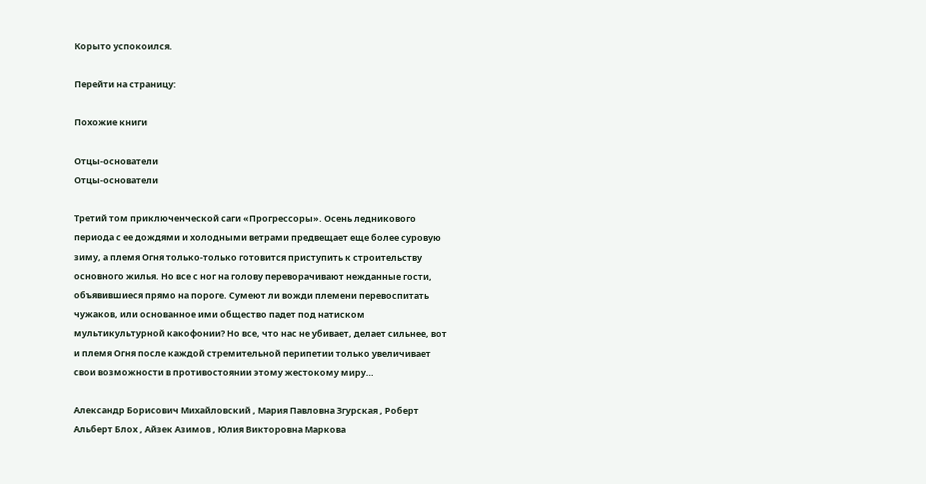Корыто успокоился.

Перейти на страницу:

Похожие книги

Отцы-основатели
Отцы-основатели

Третий том приключенческой саги «Прогрессоры». Осень ледникового периода с ее дождями и холодными ветрами предвещает еще более суровую зиму, а племя Огня только-только готовится приступить к строительству основного жилья. Но все с ног на голову переворачивают нежданные гости, объявившиеся прямо на пороге. Сумеют ли вожди племени перевоспитать чужаков, или основанное ими общество падет под натиском мультикультурной какофонии? Но все, что нас не убивает, делает сильнее, вот и племя Огня после каждой стремительной перипетии только увеличивает свои возможности в противостоянии этому жестокому миру…

Александр Борисович Михайловский , Мария Павловна Згурская , Роберт Альберт Блох , Айзек Азимов , Юлия Викторовна Маркова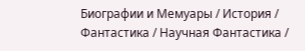Биографии и Мемуары / История / Фантастика / Научная Фантастика /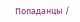Попаданцы /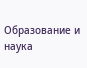Образование и наука